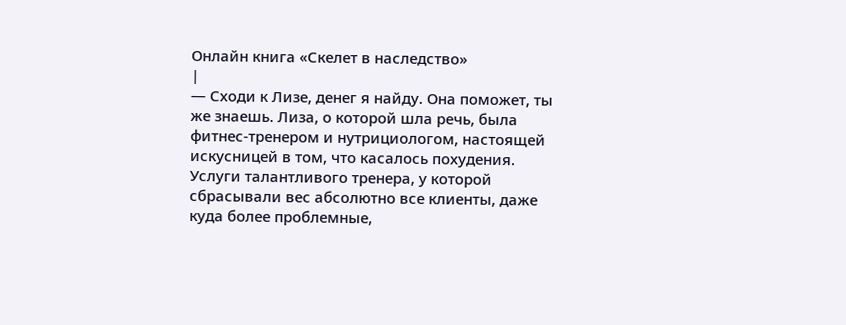Онлайн книга «Скелет в наследство»
|
— Сходи к Лизе, денег я найду. Она поможет, ты же знаешь. Лиза, о которой шла речь, была фитнес-тренером и нутрициологом, настоящей искусницей в том, что касалось похудения. Услуги талантливого тренера, у которой сбрасывали вес абсолютно все клиенты, даже куда более проблемные,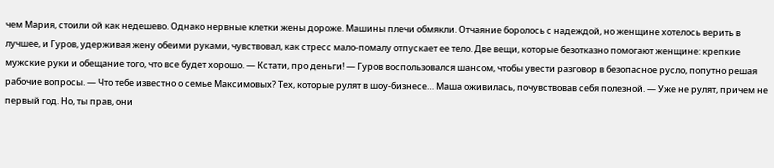чем Мария, стоили ой как недешево. Однако нервные клетки жены дороже. Машины плечи обмякли. Отчаяние боролось с надеждой, но женщине хотелось верить в лучшее, и Гуров, удерживая жену обеими руками, чувствовал, как стресс мало-помалу отпускает ее тело. Две вещи, которые безотказно помогают женщине: крепкие мужские руки и обещание того, что все будет хорошо. — Кстати, про деньги! — Гуров воспользовался шансом, чтобы увести разговор в безопасное русло, попутно решая рабочие вопросы. — Что тебе известно о семье Максимовых? Тех, которые рулят в шоу-бизнесе… Маша оживилась, почувствовав себя полезной. — Уже не рулят, причем не первый год. Но, ты прав, они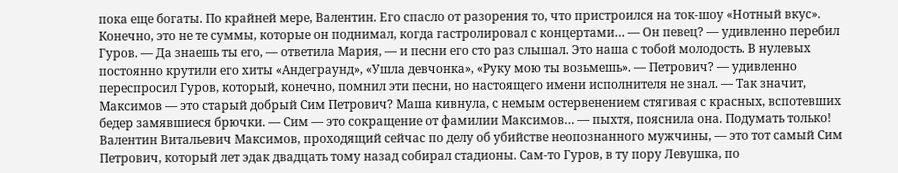пока еще богаты. По крайней мере, Валентин. Его спасло от разорения то, что пристроился на ток-шоу «Нотный вкус». Конечно, это не те суммы, которые он поднимал, когда гастролировал с концертами… — Он певец? — удивленно перебил Гуров. — Да знаешь ты его, — ответила Мария, — и песни его сто раз слышал. Это наша с тобой молодость. В нулевых постоянно крутили его хиты «Андеграунд», «Ушла девчонка», «Руку мою ты возьмешь». — Петрович? — удивленно переспросил Гуров, который, конечно, помнил эти песни, но настоящего имени исполнителя не знал. — Так значит, Максимов — это старый добрый Сим Петрович? Маша кивнула, с немым остервенением стягивая с красных, вспотевших бедер замявшиеся брючки. — Сим — это сокращение от фамилии Максимов… — пыхтя, пояснила она. Подумать только! Валентин Витальевич Максимов, проходящий сейчас по делу об убийстве неопознанного мужчины, — это тот самый Сим Петрович, который лет эдак двадцать тому назад собирал стадионы. Сам-то Гуров, в ту пору Левушка, по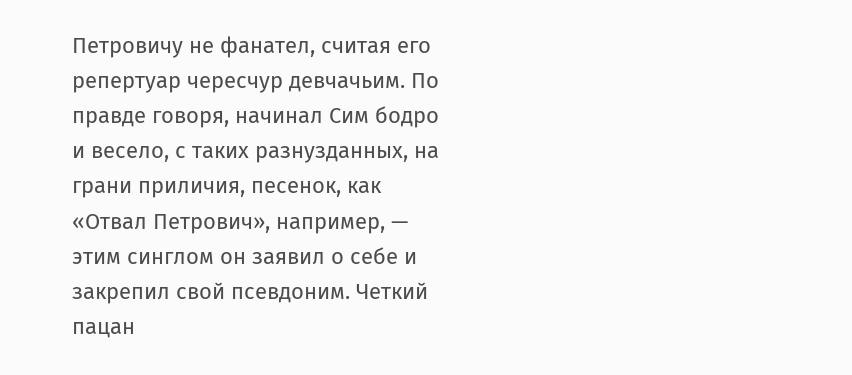Петровичу не фанател, считая его репертуар чересчур девчачьим. По правде говоря, начинал Сим бодро и весело, с таких разнузданных, на грани приличия, песенок, как «Отвал Петрович», например, — этим синглом он заявил о себе и закрепил свой псевдоним. Четкий пацан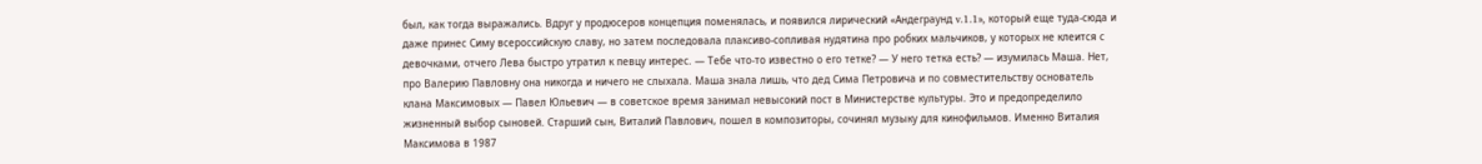был, как тогда выражались. Вдруг у продюсеров концепция поменялась, и появился лирический «Андеграунд v.1.1», который еще туда-сюда и даже принес Симу всероссийскую славу, но затем последовала плаксиво-сопливая нудятина про робких мальчиков, у которых не клеится с девочками, отчего Лева быстро утратил к певцу интерес. — Тебе что-то известно о его тетке? — У него тетка есть? — изумилась Маша. Нет, про Валерию Павловну она никогда и ничего не слыхала. Маша знала лишь, что дед Сима Петровича и по совместительству основатель клана Максимовых — Павел Юльевич — в советское время занимал невысокий пост в Министерстве культуры. Это и предопределило жизненный выбор сыновей. Старший сын, Виталий Павлович, пошел в композиторы, сочинял музыку для кинофильмов. Именно Виталия Максимова в 1987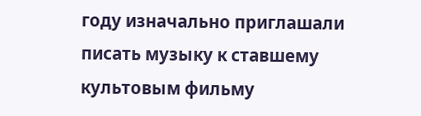году изначально приглашали писать музыку к ставшему культовым фильму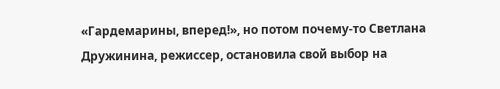«Гардемарины, вперед!», но потом почему-то Светлана Дружинина, режиссер, остановила свой выбор на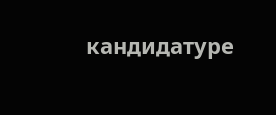кандидатуре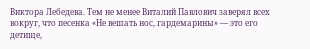Виктора Лебедева. Тем не менее Виталий Павлович заверял всех вокруг, что песенка «Не вешать нос, гардемарины» — это его детище,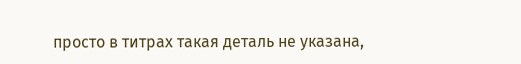просто в титрах такая деталь не указана,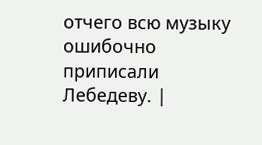отчего всю музыку ошибочно приписали Лебедеву. |